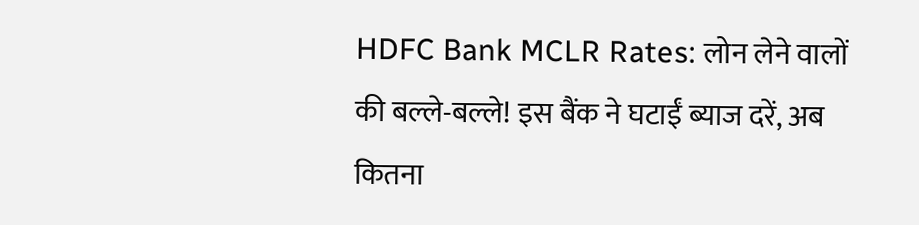HDFC Bank MCLR Rates: लोन लेने वालों की बल्ले-बल्ले! इस बैंक ने घटाईं ब्याज दरें, अब कितना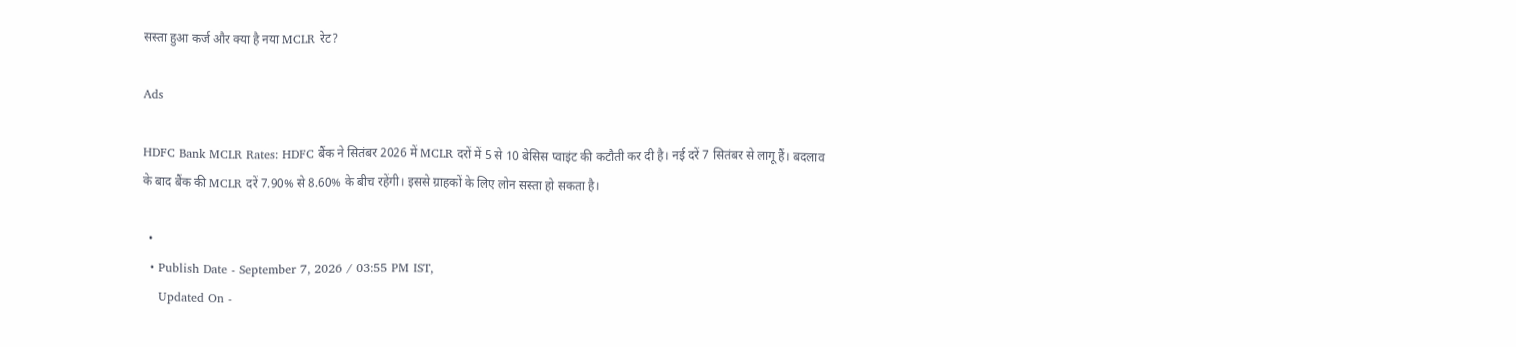सस्ता हुआ कर्ज और क्या है नया MCLR रेट?

Ads

HDFC Bank MCLR Rates: HDFC बैंक ने सितंबर 2026 में MCLR दरों में 5 से 10 बेसिस प्वाइंट की कटौती कर दी है। नई दरें 7 सितंबर से लागू हैं। बदलाव के बाद बैंक की MCLR दरें 7.90% से 8.60% के बीच रहेंगी। इससे ग्राहकों के लिए लोन सस्ता हो सकता है।

  •
  • Publish Date - September 7, 2026 / 03:55 PM IST,
    Updated On -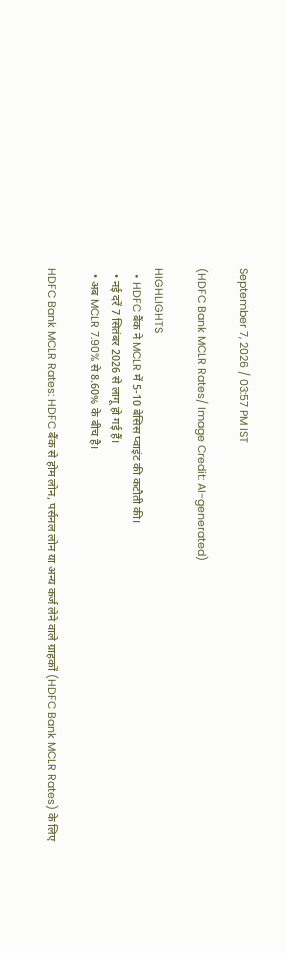September 7, 2026 / 03:57 PM IST

(HDFC Bank MCLR Rates/ Image Credit: AI-generated)

HIGHLIGHTS
  • HDFC बैंक ने MCLR में 5-10 बेसिस प्वाइंट की कटौती की।
  • नई दरें 7 सितंबर 2026 से लागू हो गई हैं।
  • अब MCLR 7.90% से 8.60% के बीच है।

HDFC Bank MCLR Rates: HDFC बैंक से होम लोन, पर्सनल लोन या अन्य कर्ज लेने वाले ग्राहकों (HDFC Bank MCLR Rates) के लिए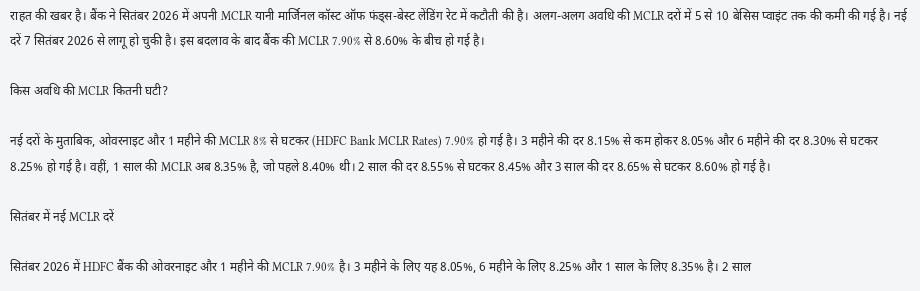राहत की खबर है। बैंक ने सितंबर 2026 में अपनी MCLR यानी मार्जिनल कॉस्ट ऑफ फंड्स-बेस्ट लेंडिंग रेट में कटौती की है। अलग-अलग अवधि की MCLR दरों में 5 से 10 बेसिस प्वाइंट तक की कमी की गई है। नई दरें 7 सितंबर 2026 से लागू हो चुकी है। इस बदलाव के बाद बैंक की MCLR 7.90% से 8.60% के बीच हो गई है।

किस अवधि की MCLR कितनी घटी?

नई दरों के मुताबिक, ओवरनाइट और 1 महीने की MCLR 8% से घटकर (HDFC Bank MCLR Rates) 7.90% हो गई है। 3 महीने की दर 8.15% से कम होकर 8.05% और 6 महीने की दर 8.30% से घटकर 8.25% हो गई है। वहीं, 1 साल की MCLR अब 8.35% है, जो पहले 8.40% थी। 2 साल की दर 8.55% से घटकर 8.45% और 3 साल की दर 8.65% से घटकर 8.60% हो गई है।

सितंबर में नई MCLR दरें

सितंबर 2026 में HDFC बैंक की ओवरनाइट और 1 महीने की MCLR 7.90% है। 3 महीने के लिए यह 8.05%, 6 महीने के लिए 8.25% और 1 साल के लिए 8.35% है। 2 साल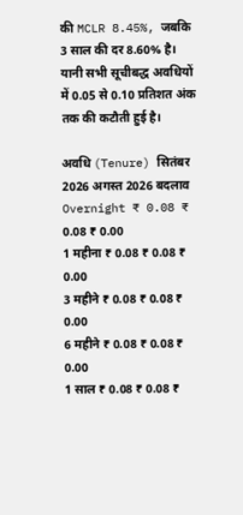की MCLR 8.45%, जबकि 3 साल की दर 8.60% है। यानी सभी सूचीबद्ध अवधियों में 0.05 से 0.10 प्रतिशत अंक तक की कटौती हुई है।

अवधि (Tenure) सितंबर 2026 अगस्त 2026 बदलाव
Overnight ₹ 0.08 ₹ 0.08 ₹ 0.00
1 महीना ₹ 0.08 ₹ 0.08 ₹ 0.00
3 महीने ₹ 0.08 ₹ 0.08 ₹ 0.00
6 महीने ₹ 0.08 ₹ 0.08 ₹ 0.00
1 साल ₹ 0.08 ₹ 0.08 ₹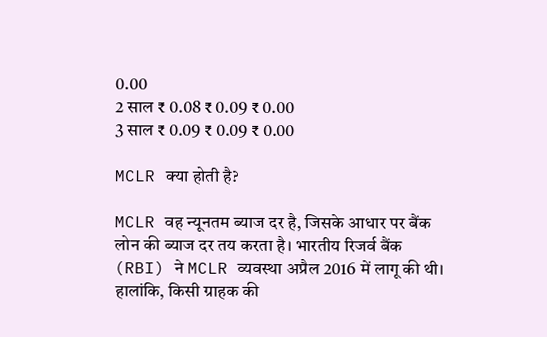0.00
2 साल ₹ 0.08 ₹ 0.09 ₹ 0.00
3 साल ₹ 0.09 ₹ 0.09 ₹ 0.00

MCLR क्या होती है?

MCLR वह न्यूनतम ब्याज दर है, जिसके आधार पर बैंक लोन की ब्याज दर तय करता है। भारतीय रिजर्व बैंक (RBI) ने MCLR व्यवस्था अप्रैल 2016 में लागू की थी। हालांकि, किसी ग्राहक की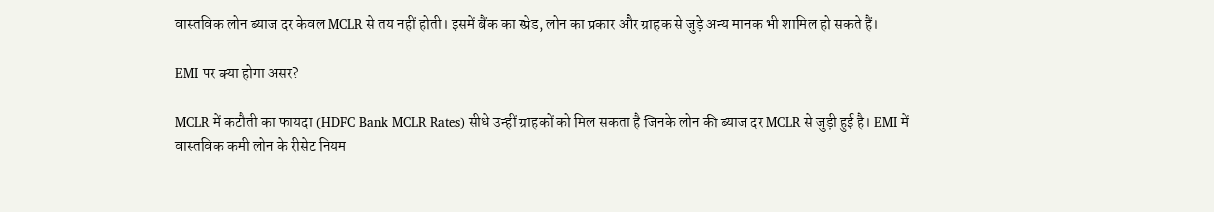वास्तविक लोन ब्याज दर केवल MCLR से तय नहीं होती। इसमें बैंक का स्प्रेड, लोन का प्रकार और ग्राहक से जुड़े अन्य मानक भी शामिल हो सकते हैं।

EMI पर क्या होगा असर?

MCLR में कटौती का फायदा (HDFC Bank MCLR Rates) सीधे उन्हीं ग्राहकों को मिल सकता है जिनके लोन की ब्याज दर MCLR से जुड़ी हुई है। EMI में वास्तविक कमी लोन के रीसेट नियम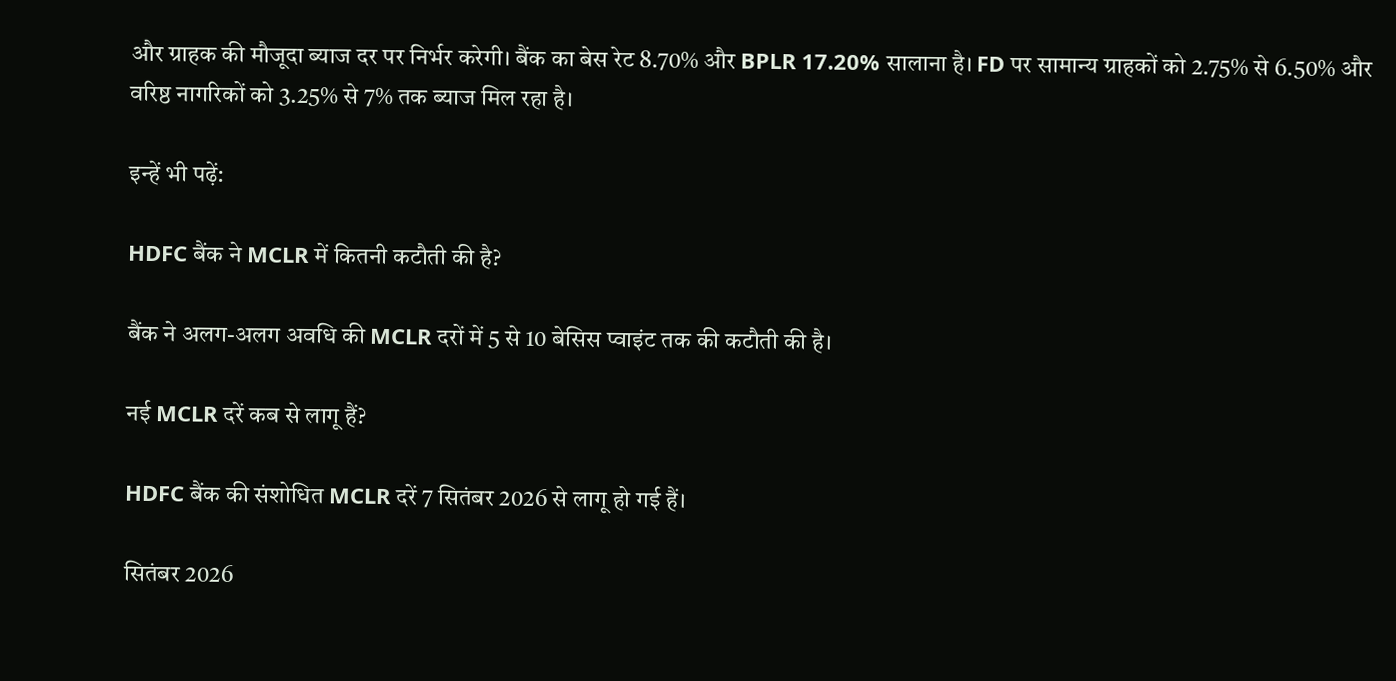और ग्राहक की मौजूदा ब्याज दर पर निर्भर करेगी। बैंक का बेस रेट 8.70% और BPLR 17.20% सालाना है। FD पर सामान्य ग्राहकों को 2.75% से 6.50% और वरिष्ठ नागरिकों को 3.25% से 7% तक ब्याज मिल रहा है।

इन्हें भी पढ़ें:

HDFC बैंक ने MCLR में कितनी कटौती की है?

बैंक ने अलग-अलग अवधि की MCLR दरों में 5 से 10 बेसिस प्वाइंट तक की कटौती की है।

नई MCLR दरें कब से लागू हैं?

HDFC बैंक की संशोधित MCLR दरें 7 सितंबर 2026 से लागू हो गई हैं।

सितंबर 2026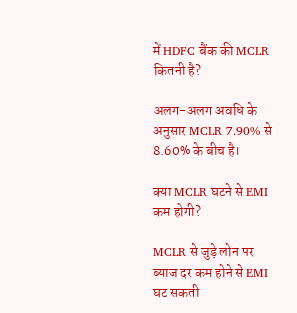में HDFC बैंक की MCLR कितनी है?

अलग-अलग अवधि के अनुसार MCLR 7.90% से 8.60% के बीच है।

क्या MCLR घटने से EMI कम होगी?

MCLR से जुड़े लोन पर ब्याज दर कम होने से EMI घट सकती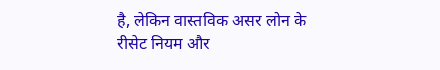है, लेकिन वास्तविक असर लोन के रीसेट नियम और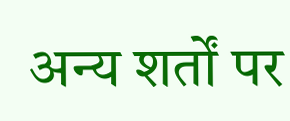अन्य शर्तों पर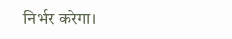निर्भर करेगा।